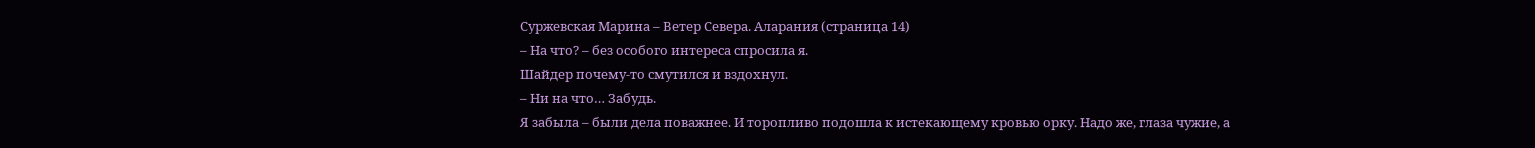Суржевская Марина – Ветер Севера. Аларания (страница 14)
– На что? – без особого интереса спросила я.
Шайдер почему-то смутился и вздохнул.
– Ни на что… Забудь.
Я забыла – были дела поважнее. И торопливо подошла к истекающему кровью орку. Надо же, глаза чужие, а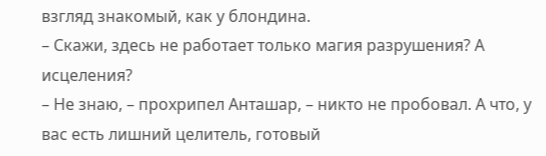взгляд знакомый, как у блондина.
– Скажи, здесь не работает только магия разрушения? А исцеления?
– Не знаю, – прохрипел Анташар, – никто не пробовал. А что, у вас есть лишний целитель, готовый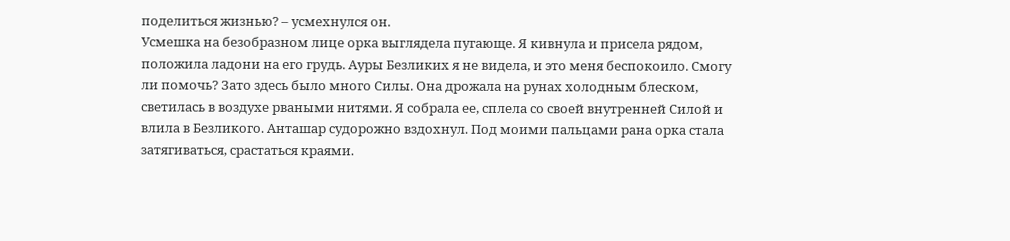поделиться жизнью? – усмехнулся он.
Усмешка на безобразном лице орка выглядела пугающе. Я кивнула и присела рядом, положила ладони на его грудь. Ауры Безликих я не видела, и это меня беспокоило. Смогу ли помочь? Зато здесь было много Силы. Она дрожала на рунах холодным блеском, светилась в воздухе рваными нитями. Я собрала ее, сплела со своей внутренней Силой и влила в Безликого. Анташар судорожно вздохнул. Под моими пальцами рана орка стала затягиваться, срастаться краями.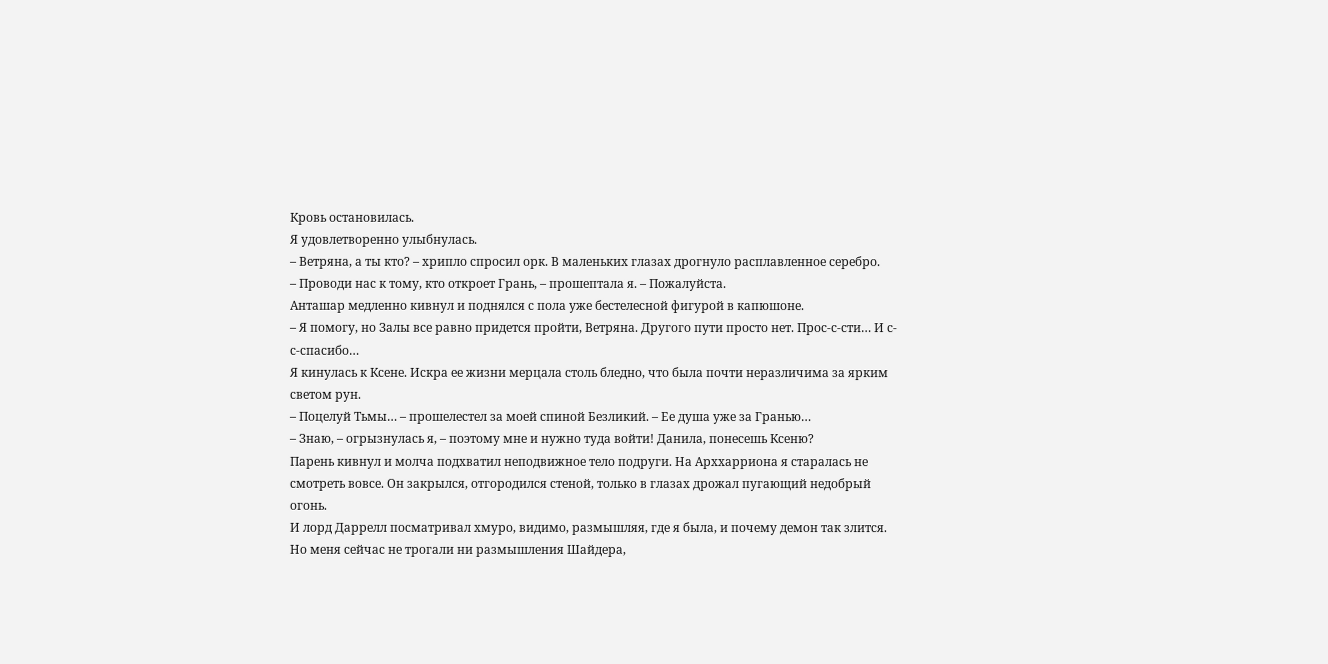Кровь остановилась.
Я удовлетворенно улыбнулась.
– Ветряна, а ты кто? – хрипло спросил орк. В маленьких глазах дрогнуло расплавленное серебро.
– Проводи нас к тому, кто откроет Грань, – прошептала я. – Пожалуйста.
Анташар медленно кивнул и поднялся с пола уже бестелесной фигурой в капюшоне.
– Я помогу, но Залы все равно придется пройти, Ветряна. Другого пути просто нет. Прос-с-сти… И с-с-спасибо…
Я кинулась к Ксене. Искра ее жизни мерцала столь бледно, что была почти неразличима за ярким светом рун.
– Поцелуй Тьмы… – прошелестел за моей спиной Безликий. – Ее душа уже за Гранью…
– Знаю, – огрызнулась я, – поэтому мне и нужно туда войти! Данила, понесешь Ксеню?
Парень кивнул и молча подхватил неподвижное тело подруги. На Арххарриона я старалась не смотреть вовсе. Он закрылся, отгородился стеной, только в глазах дрожал пугающий недобрый огонь.
И лорд Даррелл посматривал хмуро, видимо, размышляя, где я была, и почему демон так злится. Но меня сейчас не трогали ни размышления Шайдера,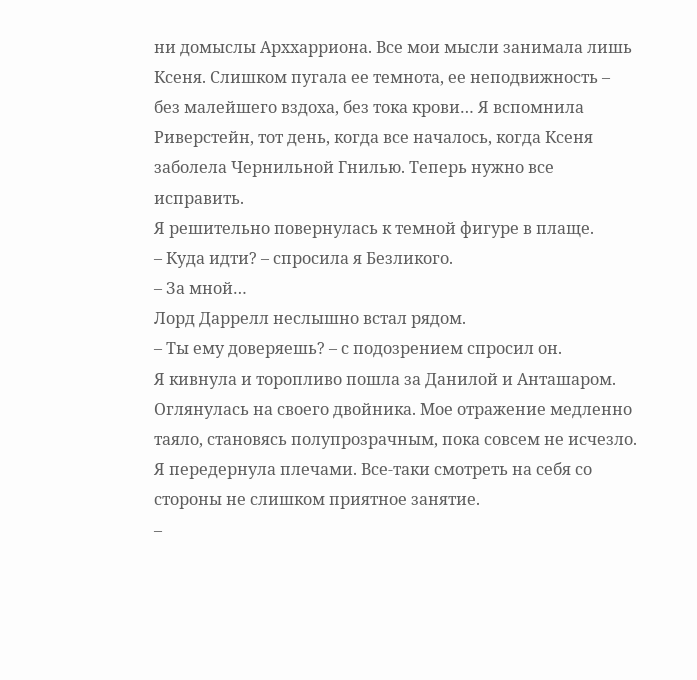ни домыслы Арххарриона. Все мои мысли занимала лишь Ксеня. Слишком пугала ее темнота, ее неподвижность – без малейшего вздоха, без тока крови… Я вспомнила Риверстейн, тот день, когда все началось, когда Ксеня заболела Чернильной Гнилью. Теперь нужно все исправить.
Я решительно повернулась к темной фигуре в плаще.
– Куда идти? – спросила я Безликого.
– За мной…
Лорд Даррелл неслышно встал рядом.
– Ты ему доверяешь? – с подозрением спросил он.
Я кивнула и торопливо пошла за Данилой и Анташаром. Оглянулась на своего двойника. Мое отражение медленно таяло, становясь полупрозрачным, пока совсем не исчезло. Я передернула плечами. Все-таки смотреть на себя со стороны не слишком приятное занятие.
–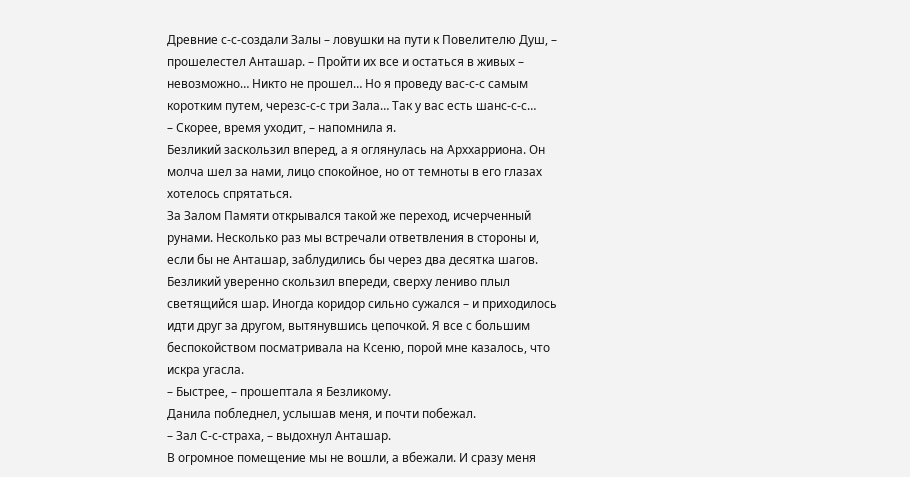Древние с-с-создали Залы – ловушки на пути к Повелителю Душ, – прошелестел Анташар. – Пройти их все и остаться в живых – невозможно… Никто не прошел… Но я проведу вас-с-с самым коротким путем, черезс-с-с три Зала… Так у вас есть шанс-с-с…
– Скорее, время уходит, – напомнила я.
Безликий заскользил вперед, а я оглянулась на Арххарриона. Он молча шел за нами, лицо спокойное, но от темноты в его глазах хотелось спрятаться.
За Залом Памяти открывался такой же переход, исчерченный рунами. Несколько раз мы встречали ответвления в стороны и, если бы не Анташар, заблудились бы через два десятка шагов. Безликий уверенно скользил впереди, сверху лениво плыл светящийся шар. Иногда коридор сильно сужался – и приходилось идти друг за другом, вытянувшись цепочкой. Я все с большим беспокойством посматривала на Ксеню, порой мне казалось, что искра угасла.
– Быстрее, – прошептала я Безликому.
Данила побледнел, услышав меня, и почти побежал.
– Зал С-с-страха, – выдохнул Анташар.
В огромное помещение мы не вошли, а вбежали. И сразу меня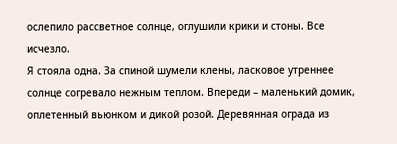ослепило рассветное солнце, оглушили крики и стоны. Все исчезло.
Я стояла одна. За спиной шумели клены, ласковое утреннее солнце согревало нежным теплом. Впереди – маленький домик, оплетенный вьюнком и дикой розой. Деревянная ограда из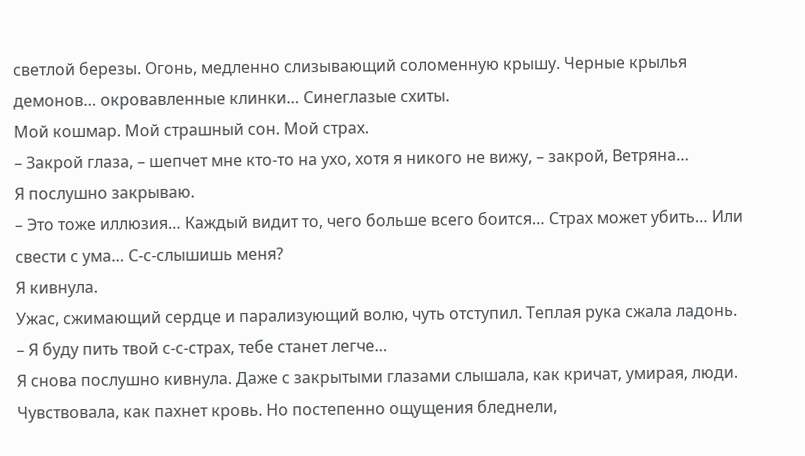светлой березы. Огонь, медленно слизывающий соломенную крышу. Черные крылья демонов… окровавленные клинки… Синеглазые схиты.
Мой кошмар. Мой страшный сон. Мой страх.
– Закрой глаза, – шепчет мне кто-то на ухо, хотя я никого не вижу, – закрой, Ветряна…
Я послушно закрываю.
– Это тоже иллюзия… Каждый видит то, чего больше всего боится… Страх может убить… Или свести с ума… С-с-слышишь меня?
Я кивнула.
Ужас, сжимающий сердце и парализующий волю, чуть отступил. Теплая рука сжала ладонь.
– Я буду пить твой с-с-страх, тебе станет легче…
Я снова послушно кивнула. Даже с закрытыми глазами слышала, как кричат, умирая, люди. Чувствовала, как пахнет кровь. Но постепенно ощущения бледнели,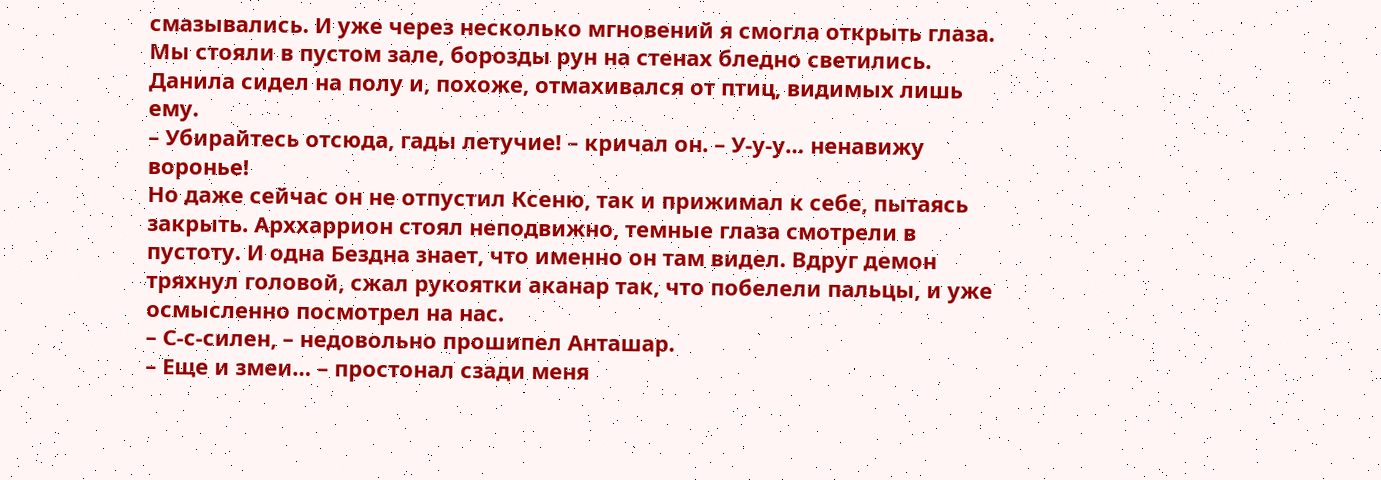смазывались. И уже через несколько мгновений я смогла открыть глаза.
Мы стояли в пустом зале, борозды рун на стенах бледно светились. Данила сидел на полу и, похоже, отмахивался от птиц, видимых лишь ему.
– Убирайтесь отсюда, гады летучие! – кричал он. – У-у-у… ненавижу воронье!
Но даже сейчас он не отпустил Ксеню, так и прижимал к себе, пытаясь закрыть. Арххаррион стоял неподвижно, темные глаза смотрели в пустоту. И одна Бездна знает, что именно он там видел. Вдруг демон тряхнул головой, сжал рукоятки аканар так, что побелели пальцы, и уже осмысленно посмотрел на нас.
– С-с-силен, – недовольно прошипел Анташар.
– Еще и змеи… – простонал сзади меня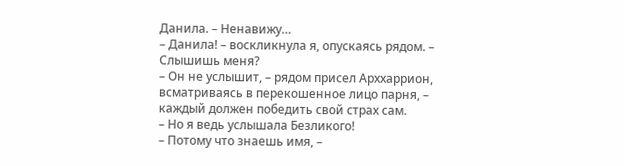Данила. – Ненавижу…
– Данила! – воскликнула я, опускаясь рядом. – Слышишь меня?
– Он не услышит, – рядом присел Арххаррион, всматриваясь в перекошенное лицо парня, – каждый должен победить свой страх сам.
– Но я ведь услышала Безликого!
– Потому что знаешь имя, –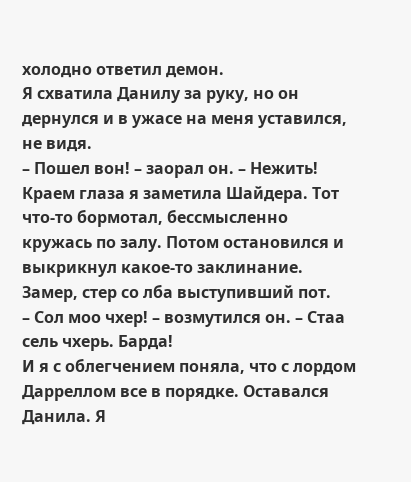холодно ответил демон.
Я схватила Данилу за руку, но он дернулся и в ужасе на меня уставился, не видя.
– Пошел вон! – заорал он. – Нежить!
Краем глаза я заметила Шайдера. Тот что-то бормотал, бессмысленно кружась по залу. Потом остановился и выкрикнул какое-то заклинание. Замер, стер со лба выступивший пот.
– Сол моо чхер! – возмутился он. – Стаа сель чхерь. Барда!
И я с облегчением поняла, что с лордом Дарреллом все в порядке. Оставался Данила. Я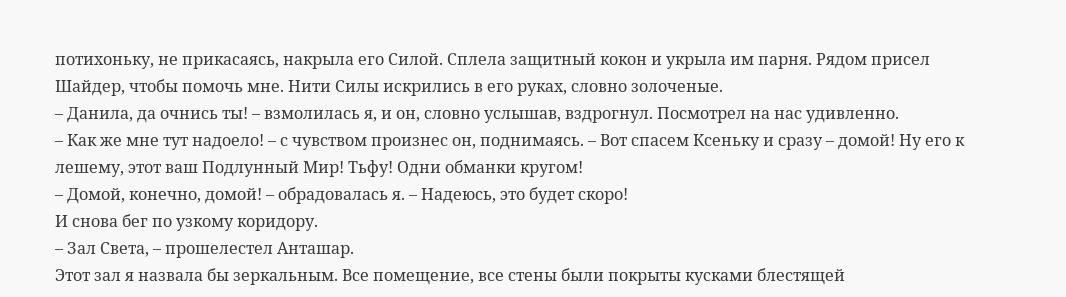потихоньку, не прикасаясь, накрыла его Силой. Сплела защитный кокон и укрыла им парня. Рядом присел Шайдер, чтобы помочь мне. Нити Силы искрились в его руках, словно золоченые.
– Данила, да очнись ты! – взмолилась я, и он, словно услышав, вздрогнул. Посмотрел на нас удивленно.
– Как же мне тут надоело! – с чувством произнес он, поднимаясь. – Вот спасем Ксеньку и сразу – домой! Ну его к лешему, этот ваш Подлунный Мир! Тьфу! Одни обманки кругом!
– Домой, конечно, домой! – обрадовалась я. – Надеюсь, это будет скоро!
И снова бег по узкому коридору.
– Зал Света, – прошелестел Анташар.
Этот зал я назвала бы зеркальным. Все помещение, все стены были покрыты кусками блестящей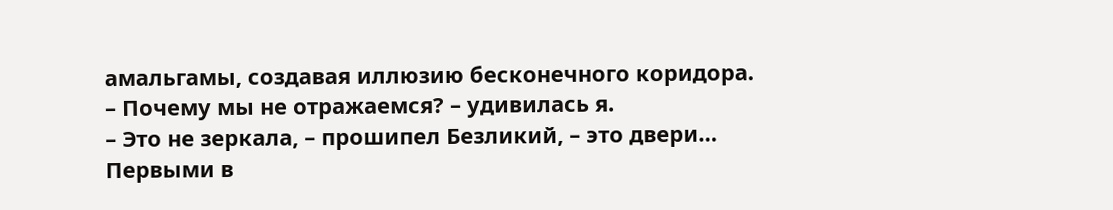амальгамы, создавая иллюзию бесконечного коридора.
– Почему мы не отражаемся? – удивилась я.
– Это не зеркала, – прошипел Безликий, – это двери…
Первыми в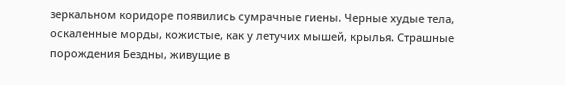зеркальном коридоре появились сумрачные гиены. Черные худые тела, оскаленные морды, кожистые, как у летучих мышей, крылья. Страшные порождения Бездны, живущие в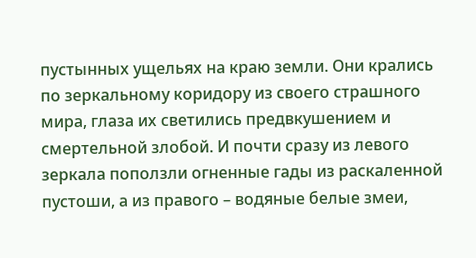пустынных ущельях на краю земли. Они крались по зеркальному коридору из своего страшного мира, глаза их светились предвкушением и смертельной злобой. И почти сразу из левого зеркала поползли огненные гады из раскаленной пустоши, а из правого – водяные белые змеи,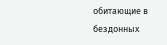обитающие в бездонных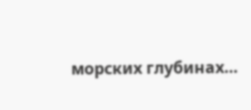морских глубинах…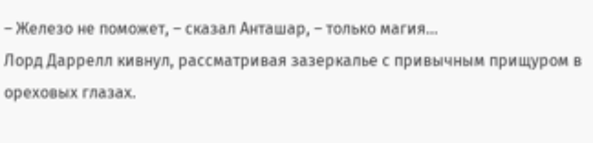– Железо не поможет, – сказал Анташар, – только магия…
Лорд Даррелл кивнул, рассматривая зазеркалье с привычным прищуром в ореховых глазах.